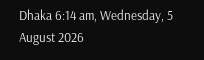Dhaka 6:14 am, Wednesday, 5 August 2026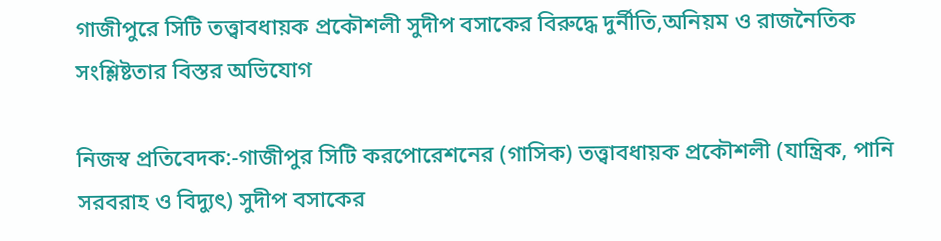গাজীপুরে সিটি তত্ত্বাবধায়ক প্রকৌশলী সুদীপ বসাকের বিরুদ্ধে দুর্নীতি,অনিয়ম ও রাজনৈতিক সংশ্লিষ্টতার বিস্তর অভিযোগ

নিজস্ব প্রতিবেদক:-গাজীপুর সিটি করপোরেশনের (গাসিক) তত্ত্বাবধায়ক প্রকৌশলী (যান্ত্রিক, পানি সরবরাহ ও বিদ্যুৎ) সুদীপ বসাকের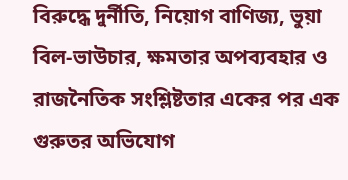বিরুদ্ধে দুর্নীতি, নিয়োগ বাণিজ্য, ভুয়া বিল-ভাউচার, ক্ষমতার অপব্যবহার ও রাজনৈতিক সংশ্লিষ্টতার একের পর এক গুরুতর অভিযোগ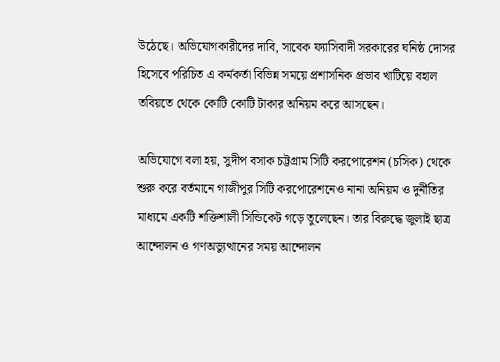উঠেছে। অভিযোগকারীদের দাবি, সাবেক ফ্যাসিবাদী সরকারের ঘনিষ্ঠ দোসর হিসেবে পরিচিত এ কর্মকর্তা বিভিন্ন সময়ে প্রশাসনিক প্রভাব খাটিয়ে বহাল তবিয়তে থেকে কোটি কোটি টাকার অনিয়ম করে আসছেন।

অভিযোগে বলা হয়, সুদীপ বসাক চট্টগ্রাম সিটি করপোরেশন (চসিক) থেকে শুরু করে বর্তমানে গাজীপুর সিটি করপোরেশনেও নানা অনিয়ম ও দুর্নীতির মাধ্যমে একটি শক্তিশালী সিন্ডিকেট গড়ে তুলেছেন। তার বিরুদ্ধে জুলাই ছাত্র আন্দোলন ও গণঅভ্যুত্থানের সময় আন্দোলন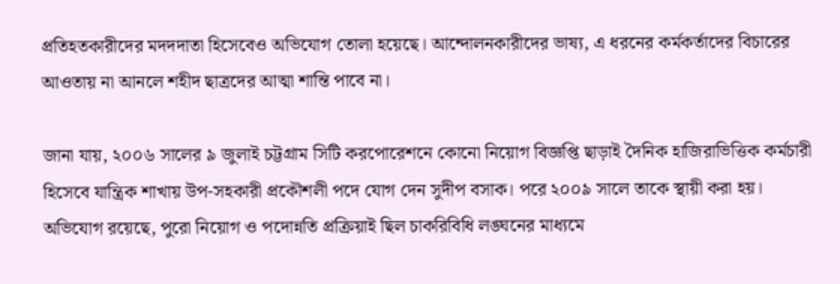প্রতিহতকারীদের মদদদাতা হিসেবেও অভিযোগ তোলা হয়েছে। আন্দোলনকারীদের ভাষ্য, এ ধরনের কর্মকর্তাদের বিচারের আওতায় না আনলে শহীদ ছাত্রদের আত্মা শান্তি পাবে না।

জানা যায়, ২০০৬ সালের ৯ জুলাই চট্টগ্রাম সিটি করপোরেশনে কোনো নিয়োগ বিজ্ঞপ্তি ছাড়াই দৈনিক হাজিরাভিত্তিক কর্মচারী হিসেবে যান্ত্রিক শাখায় উপ-সহকারী প্রকৌশলী পদে যোগ দেন সুদীপ বসাক। পরে ২০০৯ সালে তাকে স্থায়ী করা হয়। অভিযোগ রয়েছে, পুরো নিয়োগ ও পদোন্নতি প্রক্রিয়াই ছিল চাকরিবিধি লঙ্ঘনের মাধ্যমে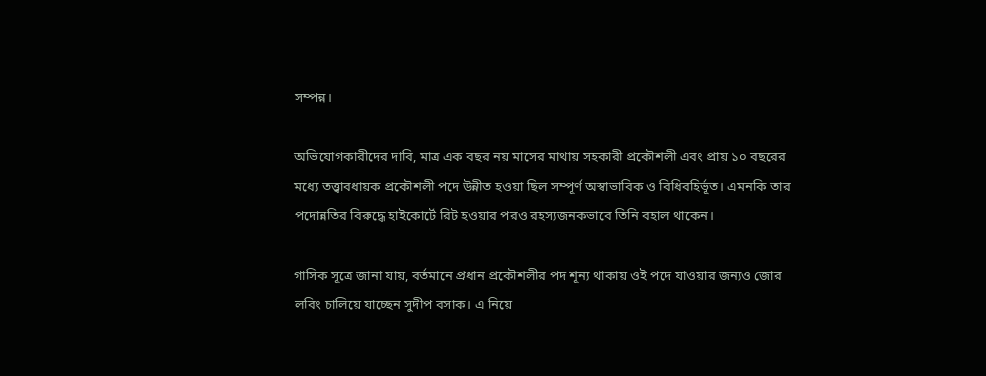সম্পন্ন।

অভিযোগকারীদের দাবি, মাত্র এক বছর নয় মাসের মাথায় সহকারী প্রকৌশলী এবং প্রায় ১০ বছরের মধ্যে তত্ত্বাবধায়ক প্রকৌশলী পদে উন্নীত হওয়া ছিল সম্পূর্ণ অস্বাভাবিক ও বিধিবহির্ভূত। এমনকি তার পদোন্নতির বিরুদ্ধে হাইকোর্টে রিট হওয়ার পরও রহস্যজনকভাবে তিনি বহাল থাকেন।

গাসিক সূত্রে জানা যায়, বর্তমানে প্রধান প্রকৌশলীর পদ শূন্য থাকায় ওই পদে যাওয়ার জন্যও জোর লবিং চালিয়ে যাচ্ছেন সুদীপ বসাক। এ নিয়ে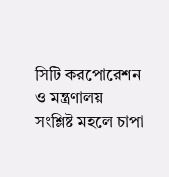সিটি করপোরেশন ও মন্ত্রণালয় সংশ্লিষ্ট মহলে চাপা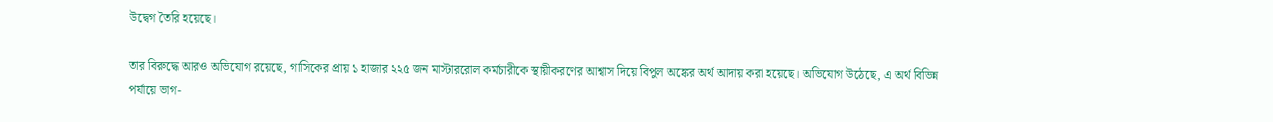উদ্বেগ তৈরি হয়েছে।

তার বিরুদ্ধে আরও অভিযোগ রয়েছে, গাসিকের প্রায় ১ হাজার ২২৫ জন মাস্টাররোল কর্মচারীকে স্থায়ীকরণের আশ্বাস দিয়ে বিপুল অঙ্কের অর্থ আদায় করা হয়েছে। অভিযোগ উঠেছে, এ অর্থ বিভিন্ন পর্যায়ে ভাগ-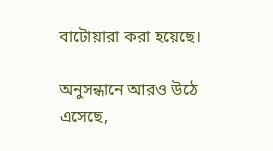বাটোয়ারা করা হয়েছে।

অনুসন্ধানে আরও উঠে এসেছে,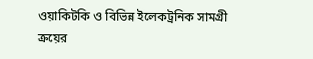ওয়াকিটকি ও বিভিন্ন ইলেকট্রনিক সামগ্রী ক্রয়ের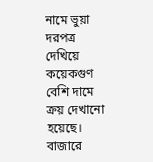নামে ভুয়া দরপত্র দেখিয়ে কয়েকগুণ বেশি দামে ক্রয় দেখানো হয়েছে। বাজারে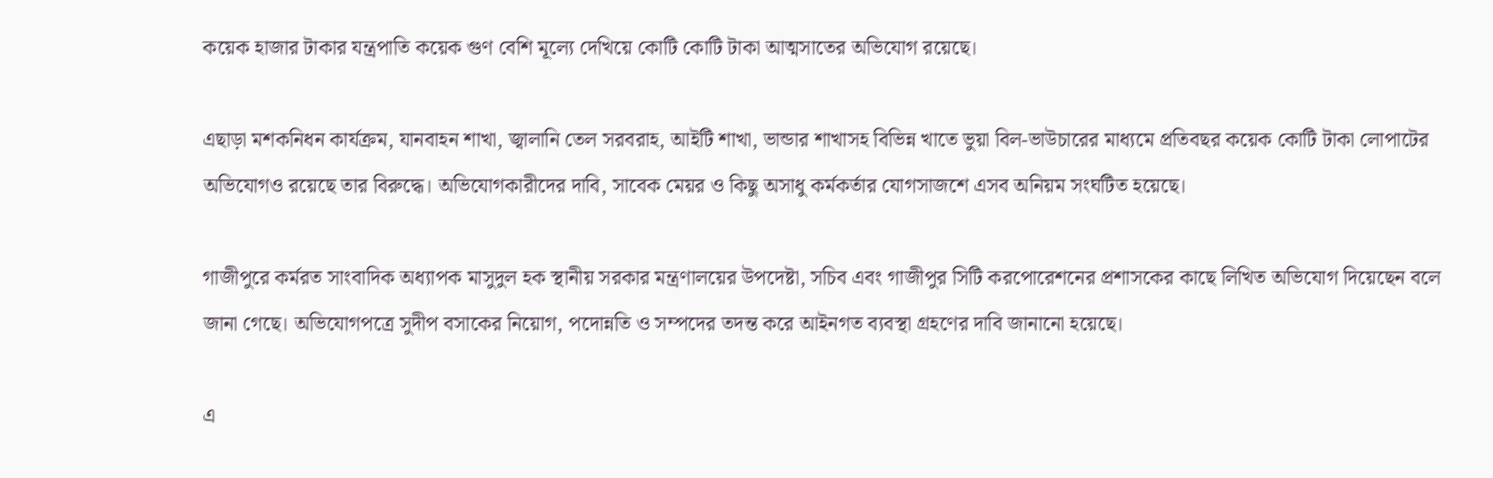কয়েক হাজার টাকার যন্ত্রপাতি কয়েক গুণ বেশি মূল্যে দেখিয়ে কোটি কোটি টাকা আত্মসাতের অভিযোগ রয়েছে।

এছাড়া মশকনিধন কার্যক্রম, যানবাহন শাখা, জ্বালানি তেল সরবরাহ, আইটি শাখা, ভান্ডার শাখাসহ বিভিন্ন খাতে ভুয়া বিল-ভাউচারের মাধ্যমে প্রতিবছর কয়েক কোটি টাকা লোপাটের অভিযোগও রয়েছে তার বিরুদ্ধে। অভিযোগকারীদের দাবি, সাবেক মেয়র ও কিছু অসাধু কর্মকর্তার যোগসাজশে এসব অনিয়ম সংঘটিত হয়েছে।

গাজীপুরে কর্মরত সাংবাদিক অধ্যাপক মাসুদুল হক স্থানীয় সরকার মন্ত্রণালয়ের উপদেষ্টা, সচিব এবং গাজীপুর সিটি করপোরেশনের প্রশাসকের কাছে লিখিত অভিযোগ দিয়েছেন বলে জানা গেছে। অভিযোগপত্রে সুদীপ বসাকের নিয়োগ, পদোন্নতি ও সম্পদের তদন্ত করে আইনগত ব্যবস্থা গ্রহণের দাবি জানানো হয়েছে।

এ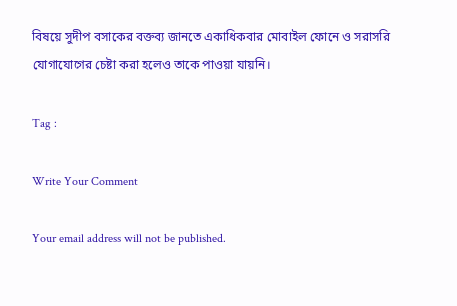বিষয়ে সুদীপ বসাকের বক্তব্য জানতে একাধিকবার মোবাইল ফোনে ও সরাসরি যোগাযোগের চেষ্টা করা হলেও তাকে পাওয়া যায়নি।

Tag :

Write Your Comment

Your email address will not be published.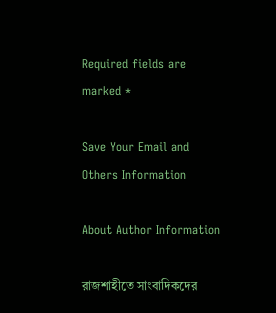Required fields are marked *

Save Your Email and Others Information

About Author Information

রাজশাহীতে সাংবাদিকদের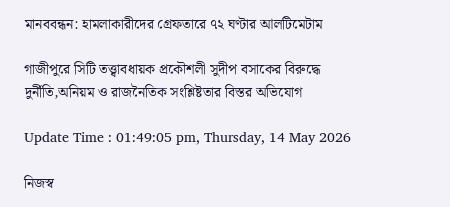মানববন্ধন: হামলাকারীদের গ্রেফতারে ৭২ ঘণ্টার আলটিমেটাম

গাজীপুরে সিটি তত্ত্বাবধায়ক প্রকৌশলী সুদীপ বসাকের বিরুদ্ধে দুর্নীতি,অনিয়ম ও রাজনৈতিক সংশ্লিষ্টতার বিস্তর অভিযোগ

Update Time : 01:49:05 pm, Thursday, 14 May 2026

নিজস্ব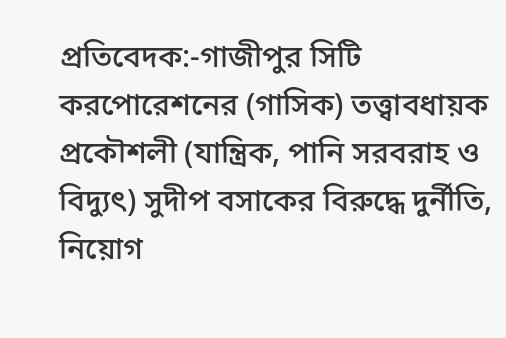প্রতিবেদক:-গাজীপুর সিটি করপোরেশনের (গাসিক) তত্ত্বাবধায়ক প্রকৌশলী (যান্ত্রিক, পানি সরবরাহ ও বিদ্যুৎ) সুদীপ বসাকের বিরুদ্ধে দুর্নীতি, নিয়োগ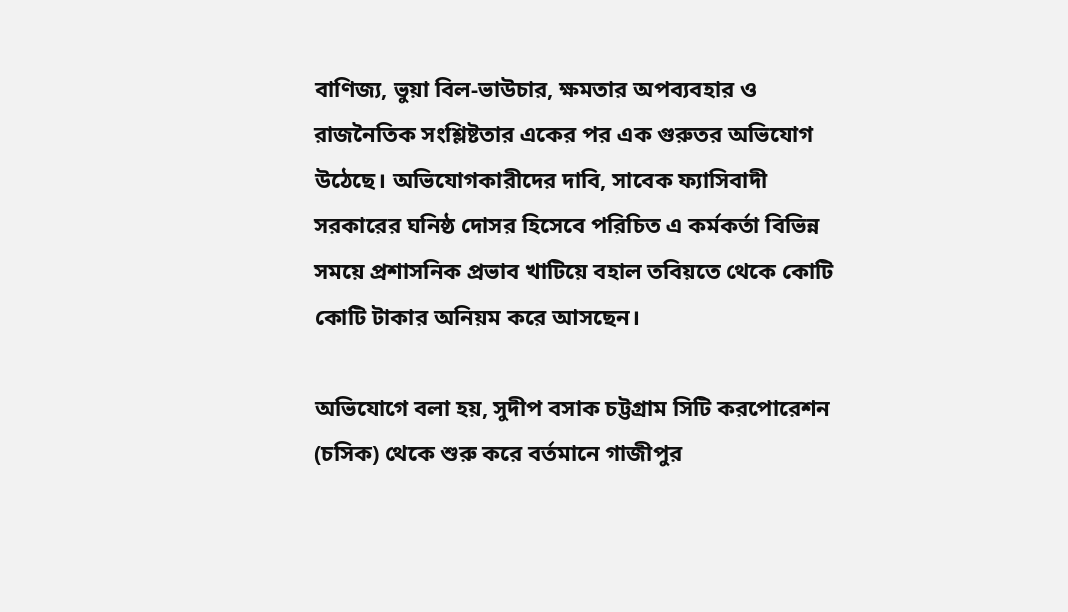বাণিজ্য, ভুয়া বিল-ভাউচার, ক্ষমতার অপব্যবহার ও রাজনৈতিক সংশ্লিষ্টতার একের পর এক গুরুতর অভিযোগ উঠেছে। অভিযোগকারীদের দাবি, সাবেক ফ্যাসিবাদী সরকারের ঘনিষ্ঠ দোসর হিসেবে পরিচিত এ কর্মকর্তা বিভিন্ন সময়ে প্রশাসনিক প্রভাব খাটিয়ে বহাল তবিয়তে থেকে কোটি কোটি টাকার অনিয়ম করে আসছেন।

অভিযোগে বলা হয়, সুদীপ বসাক চট্টগ্রাম সিটি করপোরেশন (চসিক) থেকে শুরু করে বর্তমানে গাজীপুর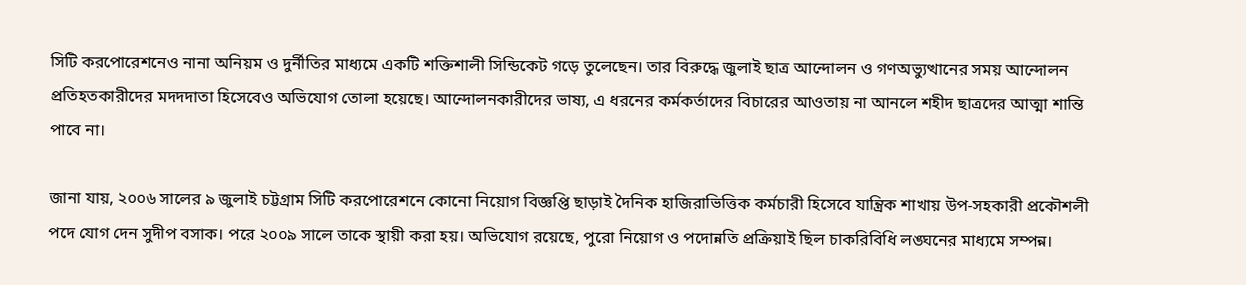সিটি করপোরেশনেও নানা অনিয়ম ও দুর্নীতির মাধ্যমে একটি শক্তিশালী সিন্ডিকেট গড়ে তুলেছেন। তার বিরুদ্ধে জুলাই ছাত্র আন্দোলন ও গণঅভ্যুত্থানের সময় আন্দোলন প্রতিহতকারীদের মদদদাতা হিসেবেও অভিযোগ তোলা হয়েছে। আন্দোলনকারীদের ভাষ্য, এ ধরনের কর্মকর্তাদের বিচারের আওতায় না আনলে শহীদ ছাত্রদের আত্মা শান্তি পাবে না।

জানা যায়, ২০০৬ সালের ৯ জুলাই চট্টগ্রাম সিটি করপোরেশনে কোনো নিয়োগ বিজ্ঞপ্তি ছাড়াই দৈনিক হাজিরাভিত্তিক কর্মচারী হিসেবে যান্ত্রিক শাখায় উপ-সহকারী প্রকৌশলী পদে যোগ দেন সুদীপ বসাক। পরে ২০০৯ সালে তাকে স্থায়ী করা হয়। অভিযোগ রয়েছে, পুরো নিয়োগ ও পদোন্নতি প্রক্রিয়াই ছিল চাকরিবিধি লঙ্ঘনের মাধ্যমে সম্পন্ন।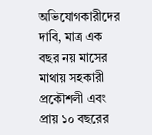অভিযোগকারীদের দাবি, মাত্র এক বছর নয় মাসের মাথায় সহকারী প্রকৌশলী এবং প্রায় ১০ বছরের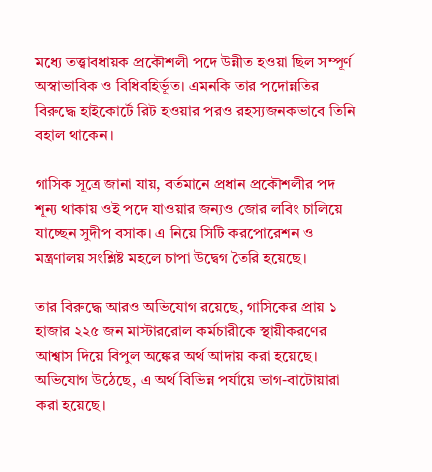মধ্যে তত্ত্বাবধায়ক প্রকৌশলী পদে উন্নীত হওয়া ছিল সম্পূর্ণ অস্বাভাবিক ও বিধিবহির্ভূত। এমনকি তার পদোন্নতির বিরুদ্ধে হাইকোর্টে রিট হওয়ার পরও রহস্যজনকভাবে তিনি বহাল থাকেন।

গাসিক সূত্রে জানা যায়, বর্তমানে প্রধান প্রকৌশলীর পদ শূন্য থাকায় ওই পদে যাওয়ার জন্যও জোর লবিং চালিয়ে যাচ্ছেন সুদীপ বসাক। এ নিয়ে সিটি করপোরেশন ও মন্ত্রণালয় সংশ্লিষ্ট মহলে চাপা উদ্বেগ তৈরি হয়েছে।

তার বিরুদ্ধে আরও অভিযোগ রয়েছে, গাসিকের প্রায় ১ হাজার ২২৫ জন মাস্টাররোল কর্মচারীকে স্থায়ীকরণের আশ্বাস দিয়ে বিপুল অঙ্কের অর্থ আদায় করা হয়েছে। অভিযোগ উঠেছে, এ অর্থ বিভিন্ন পর্যায়ে ভাগ-বাটোয়ারা করা হয়েছে।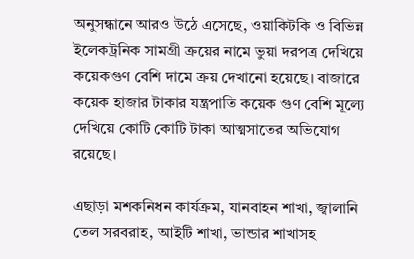অনুসন্ধানে আরও উঠে এসেছে, ওয়াকিটকি ও বিভিন্ন ইলেকট্রনিক সামগ্রী ক্রয়ের নামে ভুয়া দরপত্র দেখিয়ে কয়েকগুণ বেশি দামে ক্রয় দেখানো হয়েছে। বাজারে কয়েক হাজার টাকার যন্ত্রপাতি কয়েক গুণ বেশি মূল্যে দেখিয়ে কোটি কোটি টাকা আত্মসাতের অভিযোগ রয়েছে।

এছাড়া মশকনিধন কার্যক্রম, যানবাহন শাখা, জ্বালানি তেল সরবরাহ, আইটি শাখা, ভান্ডার শাখাসহ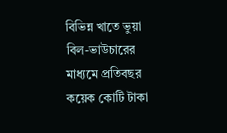বিভিন্ন খাতে ভুয়া বিল-ভাউচারের মাধ্যমে প্রতিবছর কয়েক কোটি টাকা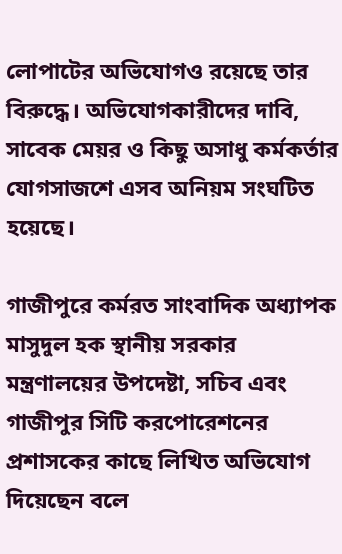লোপাটের অভিযোগও রয়েছে তার বিরুদ্ধে। অভিযোগকারীদের দাবি, সাবেক মেয়র ও কিছু অসাধু কর্মকর্তার যোগসাজশে এসব অনিয়ম সংঘটিত হয়েছে।

গাজীপুরে কর্মরত সাংবাদিক অধ্যাপক মাসুদুল হক স্থানীয় সরকার মন্ত্রণালয়ের উপদেষ্টা, সচিব এবং গাজীপুর সিটি করপোরেশনের প্রশাসকের কাছে লিখিত অভিযোগ দিয়েছেন বলে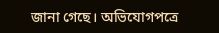জানা গেছে। অভিযোগপত্রে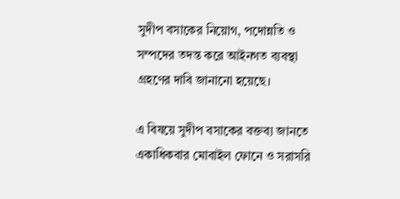সুদীপ বসাকের নিয়োগ, পদোন্নতি ও সম্পদের তদন্ত করে আইনগত ব্যবস্থা গ্রহণের দাবি জানানো হয়েছে।

এ বিষয়ে সুদীপ বসাকের বক্তব্য জানতে একাধিকবার মোবাইল ফোনে ও সরাসরি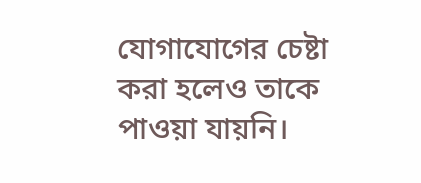যোগাযোগের চেষ্টা করা হলেও তাকে পাওয়া যায়নি।